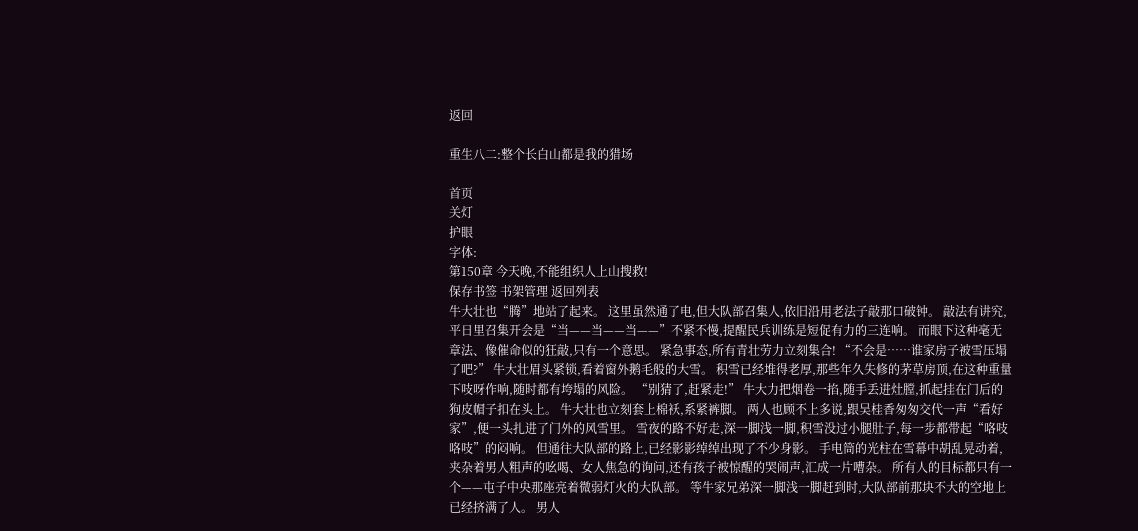返回

重生八二:整个长白山都是我的猎场

首页
关灯
护眼
字体:
第150章 今天晚,不能组织人上山搜救!
保存书签 书架管理 返回列表
牛大壮也“腾”地站了起来。 这里虽然通了电,但大队部召集人,依旧沿用老法子敲那口破钟。 敲法有讲究,平日里召集开会是“当——当——当——”不紧不慢,提醒民兵训练是短促有力的三连响。 而眼下这种毫无章法、像催命似的狂敲,只有一个意思。 紧急事态,所有青壮劳力立刻集合! “不会是……谁家房子被雪压塌了吧?” 牛大壮眉头紧锁,看着窗外鹅毛般的大雪。 积雪已经堆得老厚,那些年久失修的茅草房顶,在这种重量下吱呀作响,随时都有垮塌的风险。 “别猜了,赶紧走!” 牛大力把烟卷一掐,随手丢进灶膛,抓起挂在门后的狗皮帽子扣在头上。 牛大壮也立刻套上棉袄,系紧裤脚。 两人也顾不上多说,跟吴桂香匆匆交代一声“看好家”,便一头扎进了门外的风雪里。 雪夜的路不好走,深一脚浅一脚,积雪没过小腿肚子,每一步都带起“咯吱咯吱”的闷响。 但通往大队部的路上,已经影影绰绰出现了不少身影。 手电筒的光柱在雪幕中胡乱晃动着,夹杂着男人粗声的吆喝、女人焦急的询问,还有孩子被惊醒的哭闹声,汇成一片嘈杂。 所有人的目标都只有一个——屯子中央那座亮着微弱灯火的大队部。 等牛家兄弟深一脚浅一脚赶到时,大队部前那块不大的空地上已经挤满了人。 男人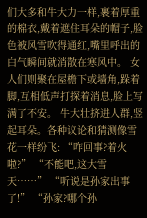们大多和牛大力一样,裹着厚重的棉衣,戴着遮住耳朵的帽子,脸色被风雪吹得通红,嘴里呼出的白气瞬间就消散在寒风中。 女人们则聚在屋檐下或墙角,跺着脚,互相低声打探着消息,脸上写满了不安。 牛大壮挤进人群,竖起耳朵。各种议论和猜测像雪花一样纷飞: “咋回事?着火啦?” “不能吧,这大雪天……” “听说是孙家出事了!” “孙家?哪个孙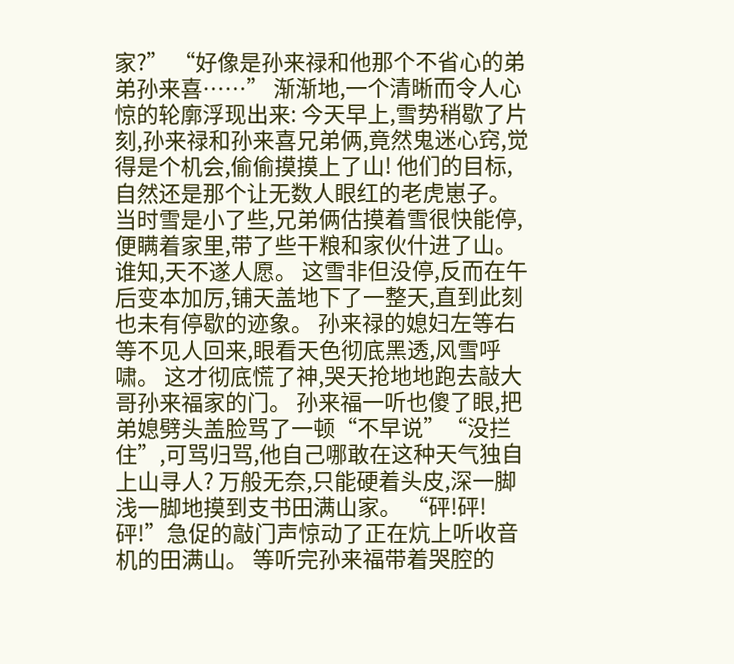家?” “好像是孙来禄和他那个不省心的弟弟孙来喜……” 渐渐地,一个清晰而令人心惊的轮廓浮现出来: 今天早上,雪势稍歇了片刻,孙来禄和孙来喜兄弟俩,竟然鬼迷心窍,觉得是个机会,偷偷摸摸上了山! 他们的目标,自然还是那个让无数人眼红的老虎崽子。 当时雪是小了些,兄弟俩估摸着雪很快能停,便瞒着家里,带了些干粮和家伙什进了山。 谁知,天不遂人愿。 这雪非但没停,反而在午后变本加厉,铺天盖地下了一整天,直到此刻也未有停歇的迹象。 孙来禄的媳妇左等右等不见人回来,眼看天色彻底黑透,风雪呼啸。 这才彻底慌了神,哭天抢地地跑去敲大哥孙来福家的门。 孙来福一听也傻了眼,把弟媳劈头盖脸骂了一顿“不早说”“没拦住”,可骂归骂,他自己哪敢在这种天气独自上山寻人? 万般无奈,只能硬着头皮,深一脚浅一脚地摸到支书田满山家。 “砰!砰!砰!”急促的敲门声惊动了正在炕上听收音机的田满山。 等听完孙来福带着哭腔的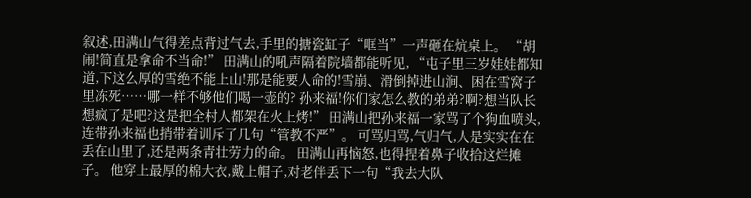叙述,田满山气得差点背过气去,手里的搪瓷缸子“哐当”一声砸在炕桌上。 “胡闹!简直是拿命不当命!” 田满山的吼声隔着院墙都能听见, “屯子里三岁娃娃都知道,下这么厚的雪绝不能上山!那是能要人命的!雪崩、滑倒掉进山涧、困在雪窝子里冻死……哪一样不够他们喝一壶的? 孙来福!你们家怎么教的弟弟?啊?想当队长想疯了是吧?这是把全村人都架在火上烤!” 田满山把孙来福一家骂了个狗血喷头,连带孙来福也捎带着训斥了几句“管教不严”。 可骂归骂,气归气,人是实实在在丢在山里了,还是两条青壮劳力的命。 田满山再恼怒,也得捏着鼻子收拾这烂摊子。 他穿上最厚的棉大衣,戴上帽子,对老伴丢下一句“我去大队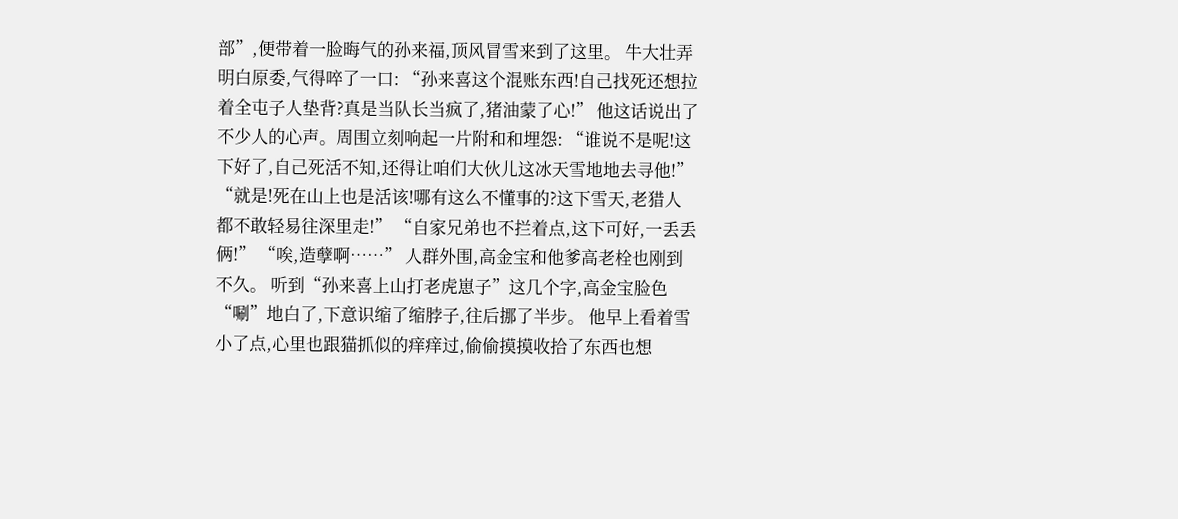部”,便带着一脸晦气的孙来福,顶风冒雪来到了这里。 牛大壮弄明白原委,气得啐了一口: “孙来喜这个混账东西!自己找死还想拉着全屯子人垫背?真是当队长当疯了,猪油蒙了心!” 他这话说出了不少人的心声。周围立刻响起一片附和和埋怨: “谁说不是呢!这下好了,自己死活不知,还得让咱们大伙儿这冰天雪地地去寻他!” “就是!死在山上也是活该!哪有这么不懂事的?这下雪天,老猎人都不敢轻易往深里走!” “自家兄弟也不拦着点,这下可好,一丢丢俩!” “唉,造孽啊……” 人群外围,高金宝和他爹高老栓也刚到不久。 听到“孙来喜上山打老虎崽子”这几个字,高金宝脸色“唰”地白了,下意识缩了缩脖子,往后挪了半步。 他早上看着雪小了点,心里也跟猫抓似的痒痒过,偷偷摸摸收拾了东西也想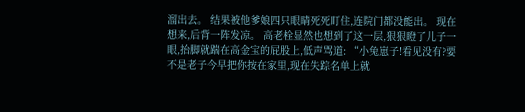溜出去。 结果被他爹娘四只眼睛死死盯住,连院门都没能出。 现在想来,后背一阵发凉。 高老栓显然也想到了这一层,狠狠瞪了儿子一眼,抬脚就踹在高金宝的屁股上,低声骂道: “小兔崽子!看见没有?要不是老子今早把你按在家里,现在失踪名单上就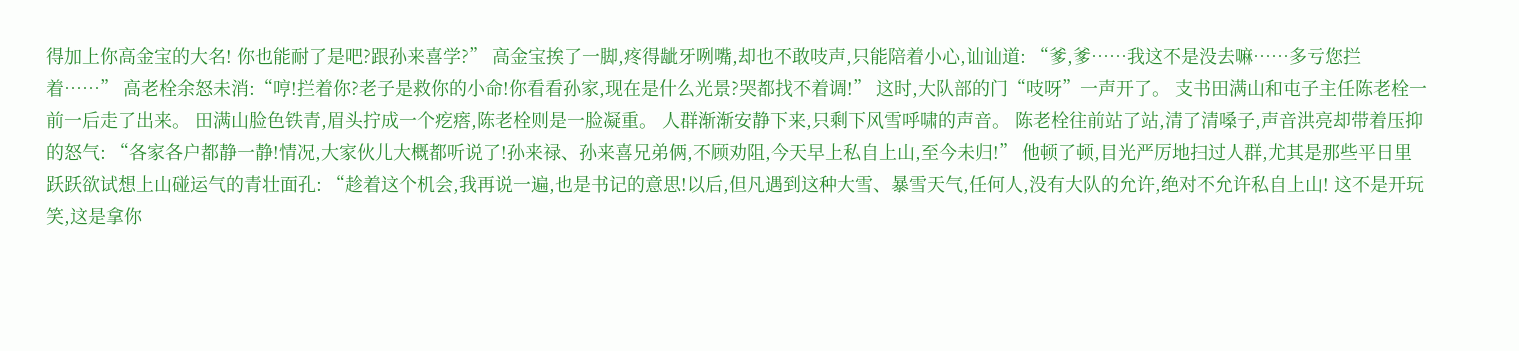得加上你高金宝的大名! 你也能耐了是吧?跟孙来喜学?” 高金宝挨了一脚,疼得龇牙咧嘴,却也不敢吱声,只能陪着小心,讪讪道: “爹,爹……我这不是没去嘛……多亏您拦着……” 高老栓余怒未消:“哼!拦着你?老子是救你的小命!你看看孙家,现在是什么光景?哭都找不着调!” 这时,大队部的门“吱呀”一声开了。 支书田满山和屯子主任陈老栓一前一后走了出来。 田满山脸色铁青,眉头拧成一个疙瘩,陈老栓则是一脸凝重。 人群渐渐安静下来,只剩下风雪呼啸的声音。 陈老栓往前站了站,清了清嗓子,声音洪亮却带着压抑的怒气: “各家各户都静一静!情况,大家伙儿大概都听说了!孙来禄、孙来喜兄弟俩,不顾劝阻,今天早上私自上山,至今未归!” 他顿了顿,目光严厉地扫过人群,尤其是那些平日里跃跃欲试想上山碰运气的青壮面孔: “趁着这个机会,我再说一遍,也是书记的意思!以后,但凡遇到这种大雪、暴雪天气,任何人,没有大队的允许,绝对不允许私自上山! 这不是开玩笑,这是拿你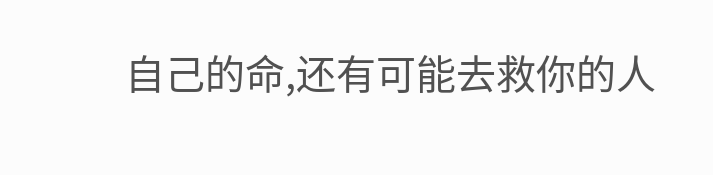自己的命,还有可能去救你的人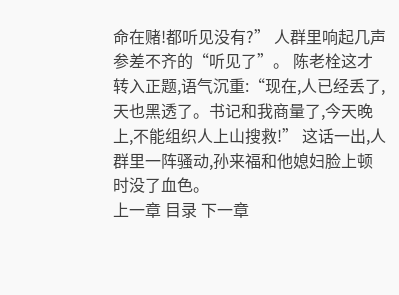命在赌!都听见没有?” 人群里响起几声参差不齐的“听见了”。 陈老栓这才转入正题,语气沉重:“现在,人已经丢了,天也黑透了。书记和我商量了,今天晚上,不能组织人上山搜救!” 这话一出,人群里一阵骚动,孙来福和他媳妇脸上顿时没了血色。
上一章 目录 下一章